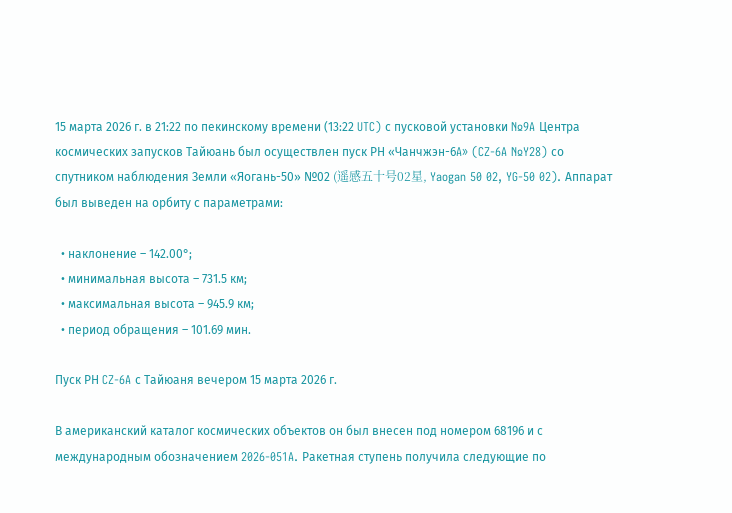15 марта 2026 г. в 21:22 по пекинскому времени (13:22 UTC) с пусковой установки №9A Центра космических запусков Тайюань был осуществлен пуск РН «Чанчжэн-6A» (CZ-6A №Y28) со спутником наблюдения Земли «Яогань-50» №02 (遥感五十号02星, Yaogan 50 02, YG-50 02). Аппарат был выведен на орбиту с параметрами:

  • наклонение – 142.00°;
  • минимальная высота – 731.5 км;
  • максимальная высота – 945.9 км;
  • период обращения – 101.69 мин.

Пуск РН CZ-6A с Тайюаня вечером 15 марта 2026 г.

В американский каталог космических объектов он был внесен под номером 68196 и с международным обозначением 2026-051A. Ракетная ступень получила следующие по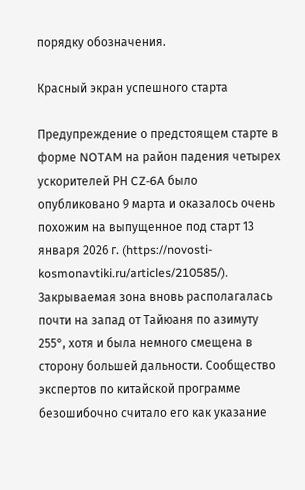порядку обозначения.

Красный экран успешного старта

Предупреждение о предстоящем старте в форме NOTAM на район падения четырех ускорителей РН CZ-6A было опубликовано 9 марта и оказалось очень похожим на выпущенное под старт 13 января 2026 г. (https://novosti-kosmonavtiki.ru/articles/210585/). Закрываемая зона вновь располагалась почти на запад от Тайюаня по азимуту 255°, хотя и была немного смещена в сторону большей дальности. Сообщество экспертов по китайской программе безошибочно считало его как указание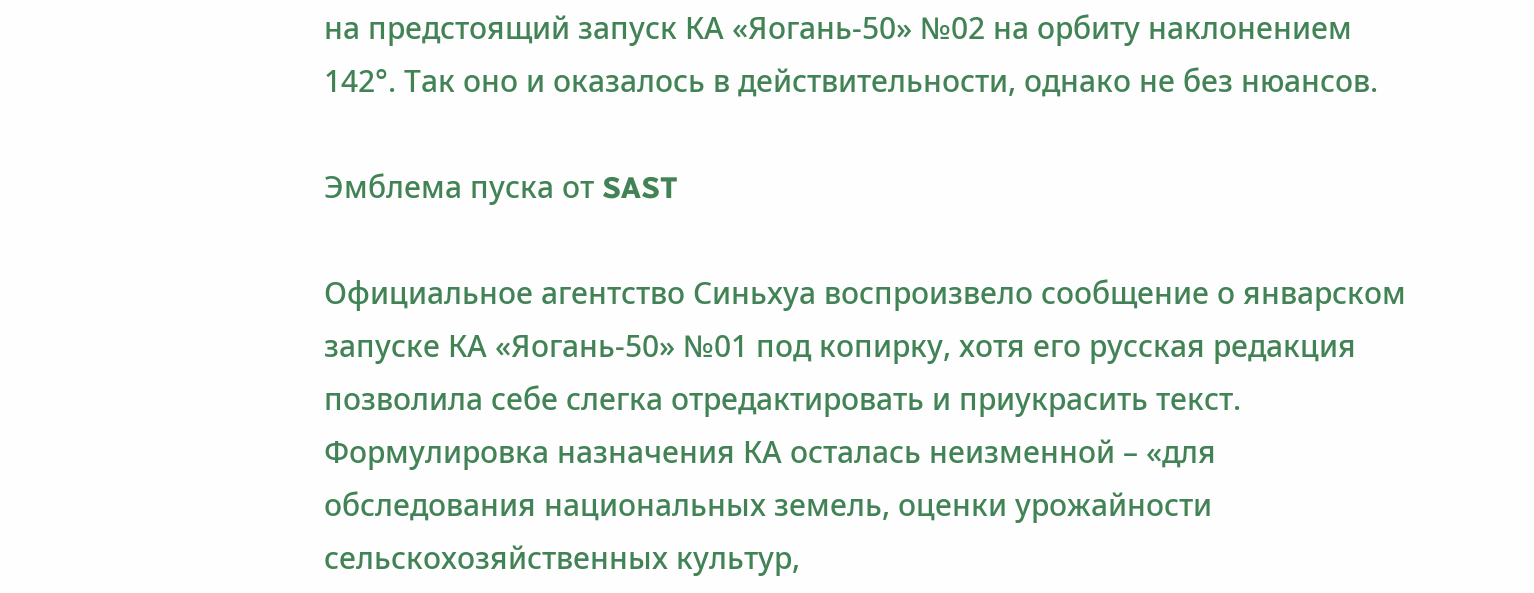на предстоящий запуск КА «Яогань-50» №02 на орбиту наклонением 142°. Так оно и оказалось в действительности, однако не без нюансов.

Эмблема пуска от SAST

Официальное агентство Синьхуа воспроизвело сообщение о январском запуске КА «Яогань-50» №01 под копирку, хотя его русская редакция позволила себе слегка отредактировать и приукрасить текст. Формулировка назначения КА осталась неизменной – «для обследования национальных земель, оценки урожайности сельскохозяйственных культур,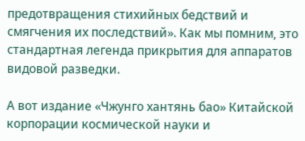предотвращения стихийных бедствий и смягчения их последствий». Как мы помним, это стандартная легенда прикрытия для аппаратов видовой разведки.

А вот издание «Чжунго хантянь бао» Китайской корпорации космической науки и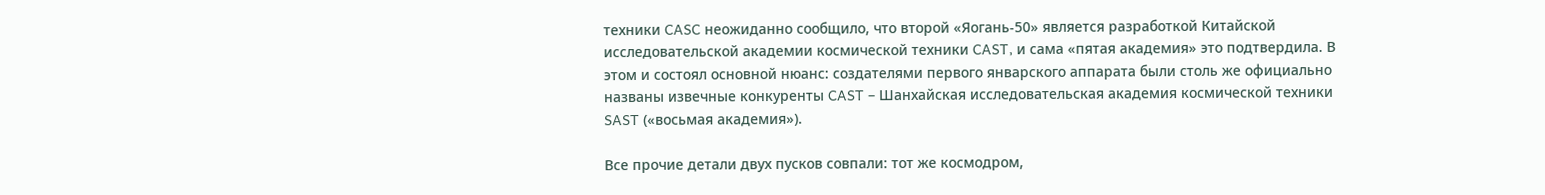техники CASC неожиданно сообщило, что второй «Яогань-50» является разработкой Китайской исследовательской академии космической техники CAST, и сама «пятая академия» это подтвердила. В этом и состоял основной нюанс: создателями первого январского аппарата были столь же официально названы извечные конкуренты CAST – Шанхайская исследовательская академия космической техники SAST («восьмая академия»).

Все прочие детали двух пусков совпали: тот же космодром,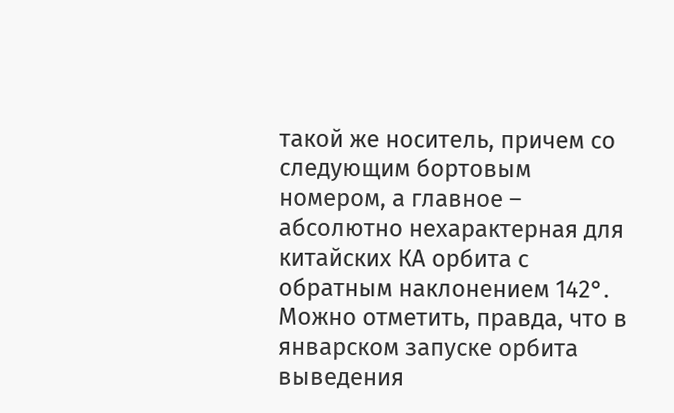такой же носитель, причем со следующим бортовым номером, а главное – абсолютно нехарактерная для китайских КА орбита с обратным наклонением 142°. Можно отметить, правда, что в январском запуске орбита выведения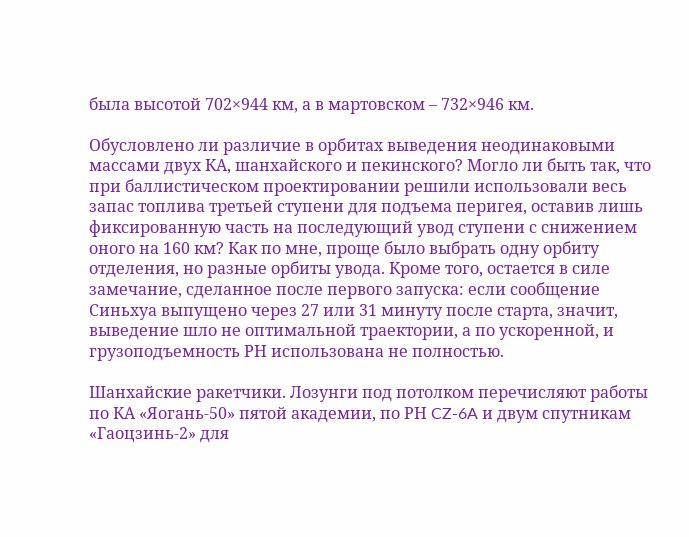была высотой 702×944 км, а в мартовском – 732×946 км.

Обусловлено ли различие в орбитах выведения неодинаковыми массами двух КА, шанхайского и пекинского? Могло ли быть так, что при баллистическом проектировании решили использовали весь запас топлива третьей ступени для подъема перигея, оставив лишь фиксированную часть на последующий увод ступени с снижением оного на 160 км? Как по мне, проще было выбрать одну орбиту отделения, но разные орбиты увода. Кроме того, остается в силе замечание, сделанное после первого запуска: если сообщение Синьхуа выпущено через 27 или 31 минуту после старта, значит, выведение шло не оптимальной траектории, а по ускоренной, и грузоподъемность РН использована не полностью.

Шанхайские ракетчики. Лозунги под потолком перечисляют работы по КА «Яогань-50» пятой академии, по РН CZ-6A и двум спутникам «Гаоцзинь-2» для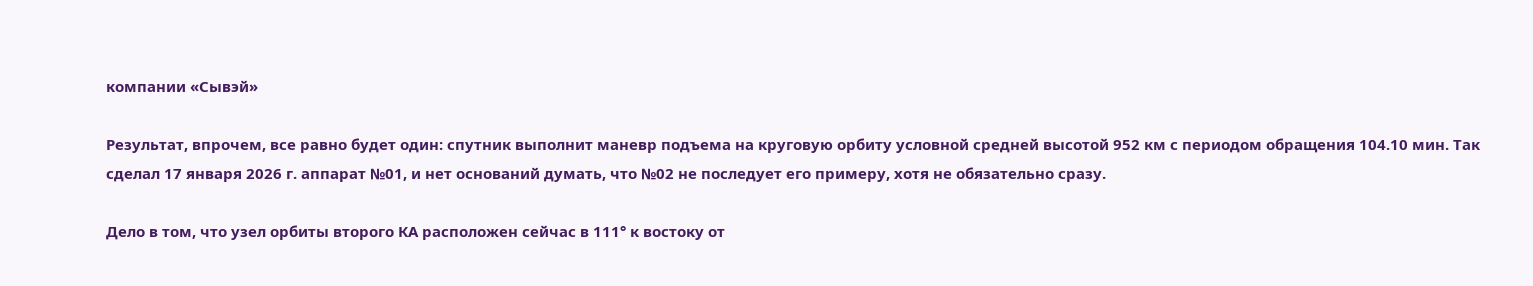компании «Сывэй»

Результат, впрочем, все равно будет один: спутник выполнит маневр подъема на круговую орбиту условной средней высотой 952 км с периодом обращения 104.10 мин. Так сделал 17 января 2026 г. аппарат №01, и нет оснований думать, что №02 не последует его примеру, хотя не обязательно сразу.

Дело в том, что узел орбиты второго КА расположен сейчас в 111° к востоку от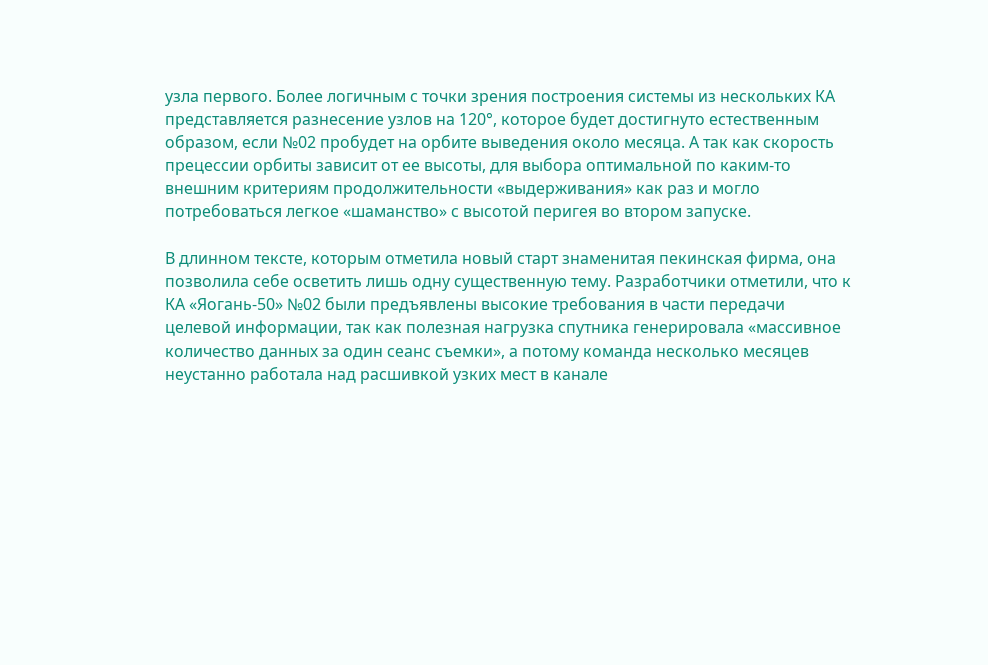узла первого. Более логичным с точки зрения построения системы из нескольких КА представляется разнесение узлов на 120°, которое будет достигнуто естественным образом, если №02 пробудет на орбите выведения около месяца. А так как скорость прецессии орбиты зависит от ее высоты, для выбора оптимальной по каким-то внешним критериям продолжительности «выдерживания» как раз и могло потребоваться легкое «шаманство» с высотой перигея во втором запуске.

В длинном тексте, которым отметила новый старт знаменитая пекинская фирма, она позволила себе осветить лишь одну существенную тему. Разработчики отметили, что к КА «Яогань-50» №02 были предъявлены высокие требования в части передачи целевой информации, так как полезная нагрузка спутника генерировала «массивное количество данных за один сеанс съемки», а потому команда несколько месяцев неустанно работала над расшивкой узких мест в канале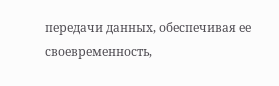передачи данных, обеспечивая ее своевременность,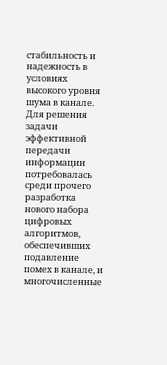стабильность и надежность в условиях высокого уровня шума в канале. Для решения задачи эффективной передачи информации потребовалась среди прочего разработка нового набора цифровых алгоритмов, обеспечивших подавление помех в канале, и многочисленные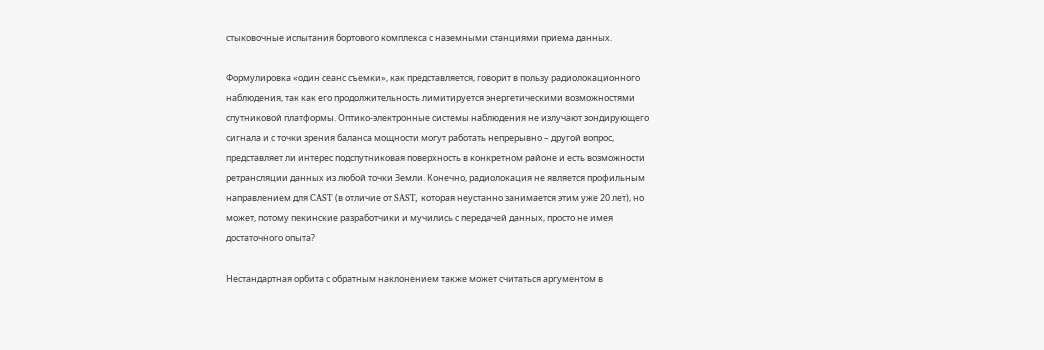стыковочные испытания бортового комплекса с наземными станциями приема данных.

Формулировка «один сеанс съемки», как представляется, говорит в пользу радиолокационного наблюдения, так как его продолжительность лимитируется энергетическими возможностями спутниковой платформы. Оптико-электронные системы наблюдения не излучают зондирующего сигнала и с точки зрения баланса мощности могут работать непрерывно – другой вопрос, представляет ли интерес подспутниковая поверхность в конкретном районе и есть возможности ретрансляции данных из любой точки Земли. Конечно, радиолокация не является профильным направлением для CAST (в отличие от SAST, которая неустанно занимается этим уже 20 лет), но может, потому пекинские разработчики и мучились с передачей данных, просто не имея достаточного опыта?

Нестандартная орбита с обратным наклонением также может считаться аргументом в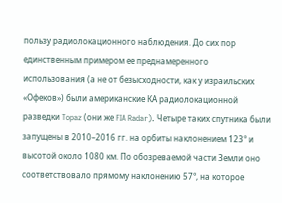пользу радиолокационного наблюдения. До сих пор единственным примером ее преднамеренного использования (а не от безысходности, как у израильских «Офеков») были американские КА радиолокационной разведки Topaz (они же FIA Radar). Четыре таких спутника были запущены в 2010–2016 гг. на орбиты наклонением 123° и высотой около 1080 км. По обозреваемой части Земли оно соответствовало прямому наклонению 57°, на которое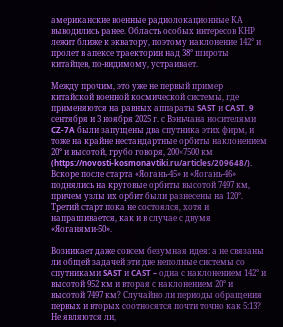американские военные радиолокационные КА выводились ранее. Область особых интересов КНР лежит ближе к экватору, поэтому наклонение 142° и пролет в апексе траектории над 38° широты китайцев, по-видимому, устраивает.

Между прочим, это уже не первый пример китайской военной космической системы, где применяются на равных аппараты SAST и CAST. 9 сентября и 3 ноября 2025 г. с Вэньчана носителями CZ-7A были запущены два спутника этих фирм, и тоже на крайне нестандартные орбиты наклонением 20° и высотой, грубо говоря, 200×7500 км (https://novosti-kosmonavtiki.ru/articles/209648/). Вскоре после старта «Яогань-45» и «Яогань-46» поднялись на круговые орбиты высотой 7497 км, причем узлы их орбит были разнесены на 120°. Третий старт пока не состоялся, хотя и напрашивается, как и в случае с двумя «Яоганями-50».

Возникает даже совсем безумная идея: а не связаны ли общей задачей эти две неполные системы со спутниками SAST и CAST – одна с наклонением 142° и высотой 952 км и вторая с наклонением 20° и высотой 7497 км? Случайно ли периоды обращения первых и вторых соотносятся почти точно как 5:13? Не являются ли,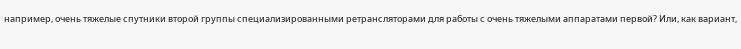например, очень тяжелые спутники второй группы специализированными ретрансляторами для работы с очень тяжелыми аппаратами первой? Или, как вариант,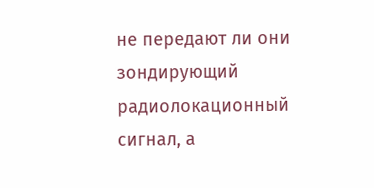не передают ли они зондирующий радиолокационный сигнал, а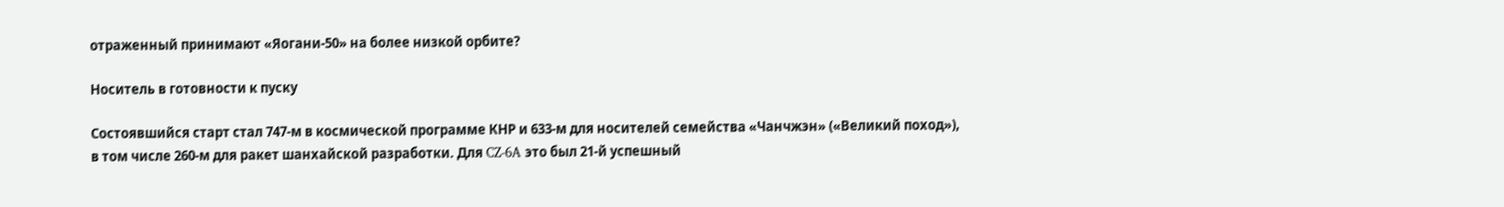отраженный принимают «Яогани-50» на более низкой орбите?

Носитель в готовности к пуску

Состоявшийся старт стал 747-м в космической программе КНР и 633-м для носителей семейства «Чанчжэн» («Великий поход»), в том числе 260-м для ракет шанхайской разработки. Для CZ-6A это был 21-й успешный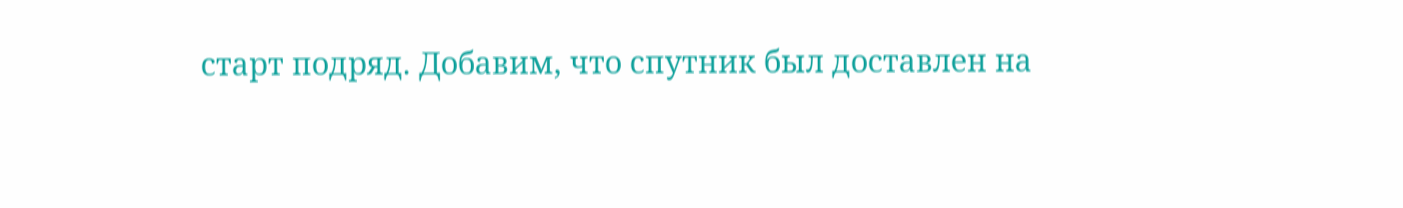старт подряд. Добавим, что спутник был доставлен на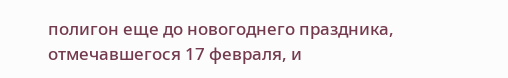полигон еще до новогоднего праздника, отмечавшегося 17 февраля, и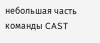небольшая часть команды CAST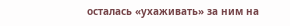осталась «ухаживать» за ним на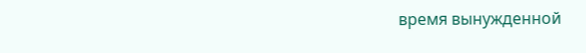время вынужденной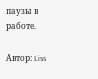паузы в работе.

Автор: Liss